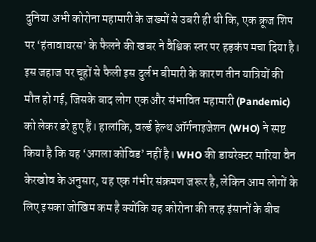दुनिया अभी कोरोना महामारी के जख्मों से उबरी ही थी कि, एक क्रूज शिप पर ‘हंतावायरस’ के फैलने की खबर ने वैश्विक स्तर पर हड़कंप मचा दिया है। इस जहाज पर चूहों से फैली इस दुर्लभ बीमारी के कारण तीन यात्रियों की मौत हो गई, जिसके बाद लोग एक और संभावित महामारी (Pandemic) को लेकर डरे हुए हैं। हालांकि, वर्ल्ड हेल्थ ऑर्गनाइजेशन (WHO) ने स्पष्ट किया है कि यह ‘अगला कोविड’ नहीं है। WHO की डायरेक्टर मारिया वैन केरखोव के अनुसार, यह एक गंभीर संक्रमण जरूर है, लेकिन आम लोगों के लिए इसका जोखिम कम है क्योंकि यह कोरोना की तरह इंसानों के बीच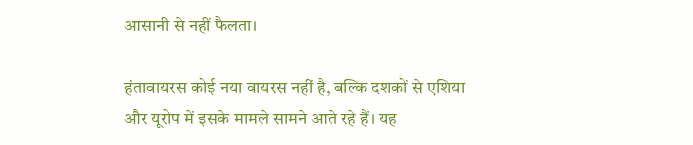आसानी से नहीं फैलता।

हंतावायरस कोई नया वायरस नहीं है, बल्कि दशकों से एशिया और यूरोप में इसके मामले सामने आते रहे हैं। यह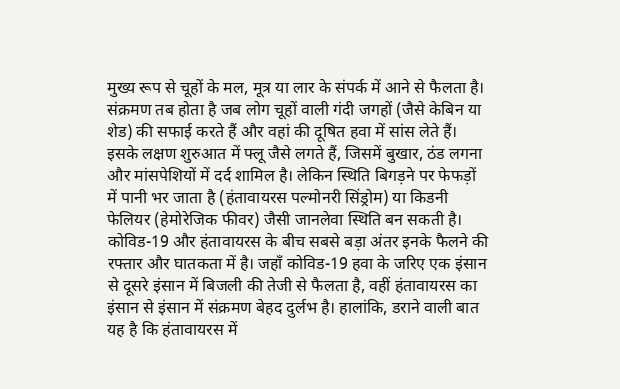मुख्य रूप से चूहों के मल, मूत्र या लार के संपर्क में आने से फैलता है। संक्रमण तब होता है जब लोग चूहों वाली गंदी जगहों (जैसे केबिन या शेड) की सफाई करते हैं और वहां की दूषित हवा में सांस लेते हैं। इसके लक्षण शुरुआत में फ्लू जैसे लगते हैं, जिसमें बुखार, ठंड लगना और मांसपेशियों में दर्द शामिल है। लेकिन स्थिति बिगड़ने पर फेफड़ों में पानी भर जाता है (हंतावायरस पल्मोनरी सिंड्रोम) या किडनी फेलियर (हेमोरेजिक फीवर) जैसी जानलेवा स्थिति बन सकती है।
कोविड-19 और हंतावायरस के बीच सबसे बड़ा अंतर इनके फैलने की रफ्तार और घातकता में है। जहाँ कोविड-19 हवा के जरिए एक इंसान से दूसरे इंसान में बिजली की तेजी से फैलता है, वहीं हंतावायरस का इंसान से इंसान में संक्रमण बेहद दुर्लभ है। हालांकि, डराने वाली बात यह है कि हंतावायरस में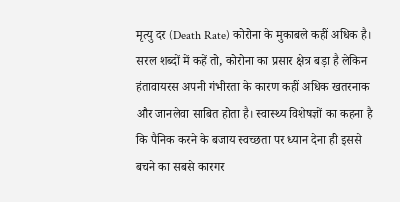मृत्यु दर (Death Rate) कोरोना के मुकाबले कहीं अधिक है। सरल शब्दों में कहें तो, कोरोना का प्रसार क्षेत्र बड़ा है लेकिन हंतावायरस अपनी गंभीरता के कारण कहीं अधिक खतरनाक और जानलेवा साबित होता है। स्वास्थ्य विशेषज्ञों का कहना है कि पैनिक करने के बजाय स्वच्छता पर ध्यान देना ही इससे बचने का सबसे कारगर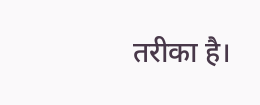तरीका है।